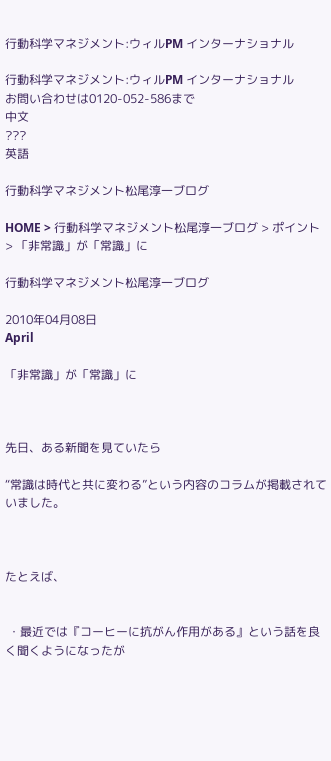行動科学マネジメント:ウィルPM インターナショナル

行動科学マネジメント:ウィルPM インターナショナル
お問い合わせは0120-052-586まで
中文
???
英語

行動科学マネジメント松尾淳一ブログ

HOME > 行動科学マネジメント松尾淳一ブログ > ポイント > 「非常識」が「常識」に

行動科学マネジメント松尾淳一ブログ

2010年04月08日
April

「非常識」が「常識」に



先日、ある新聞を見ていたら

“常識は時代と共に変わる”という内容のコラムが掲載されていました。



たとえば、


 ・最近では『コーヒーに抗がん作用がある』という話を良く聞くようになったが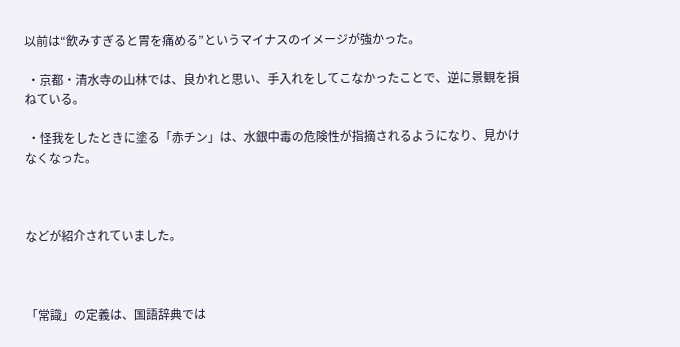以前は“飲みすぎると胃を痛める”というマイナスのイメージが強かった。

 ・京都・清水寺の山林では、良かれと思い、手入れをしてこなかったことで、逆に景観を損ねている。

 ・怪我をしたときに塗る「赤チン」は、水銀中毒の危険性が指摘されるようになり、見かけなくなった。



などが紹介されていました。



「常識」の定義は、国語辞典では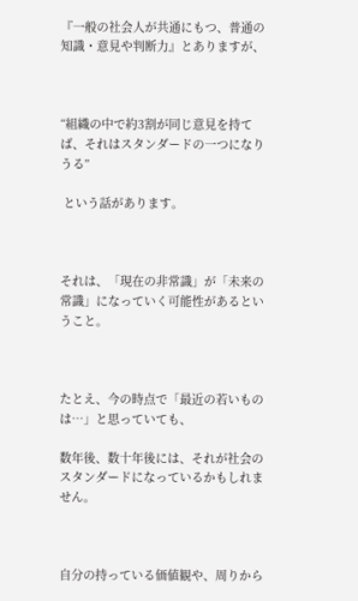『一般の社会人が共通にもつ、普通の知識・意見や判断力』とありますが、



“組織の中で約3割が同じ意見を持てば、それはスタンダードの一つになりうる”

 という話があります。



それは、「現在の非常識」が「未来の常識」になっていく可能性があるということ。



たとえ、今の時点で「最近の若いものは…」と思っていても、

数年後、数十年後には、それが社会のスタンダードになっているかもしれません。



自分の持っている価値観や、周りから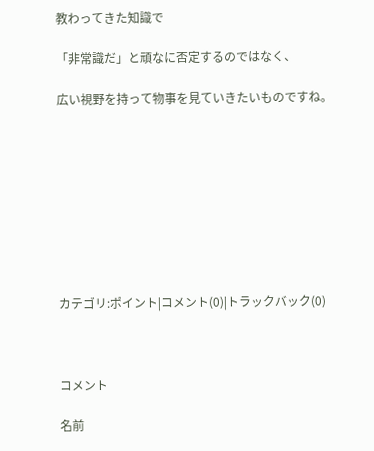教わってきた知識で

「非常識だ」と頑なに否定するのではなく、

広い視野を持って物事を見ていきたいものですね。









カテゴリ:ポイント|コメント(0)|トラックバック(0)



コメント

名前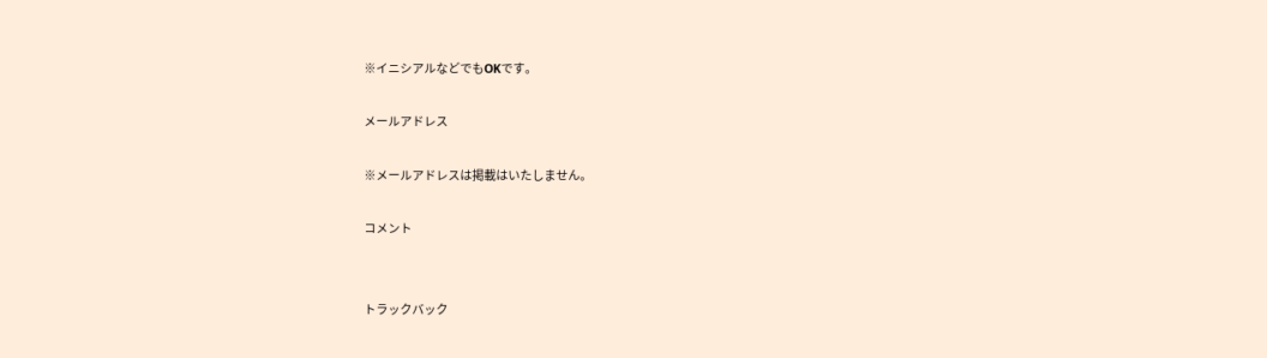※イニシアルなどでもOKです。

メールアドレス

※メールアドレスは掲載はいたしません。

コメント


トラックバック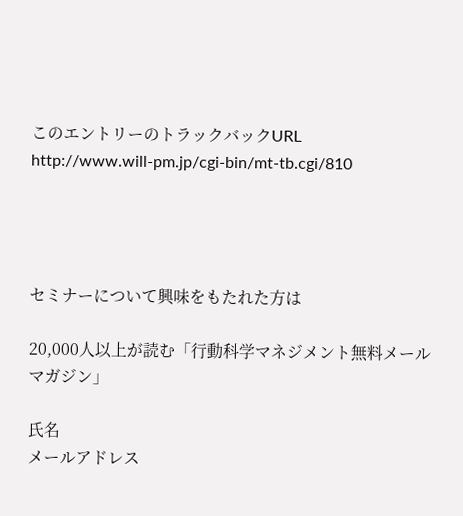このエントリーのトラックバックURL
http://www.will-pm.jp/cgi-bin/mt-tb.cgi/810




セミナーについて興味をもたれた方は

20,000人以上が読む「行動科学マネジメント無料メールマガジン」

氏名
メールアドレス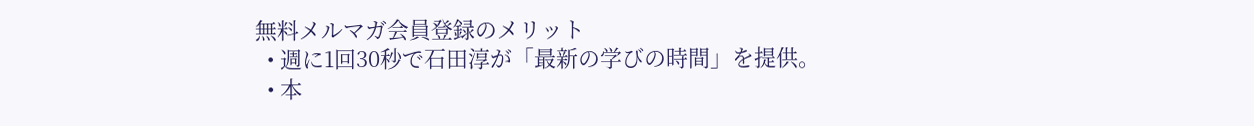無料メルマガ会員登録のメリット
  • 週に1回30秒で石田淳が「最新の学びの時間」を提供。
  • 本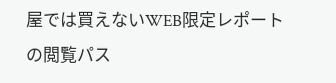屋では買えないWEB限定レポートの閲覧パス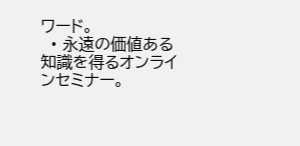ワード。
  • 永遠の価値ある知識を得るオンラインセミナー。